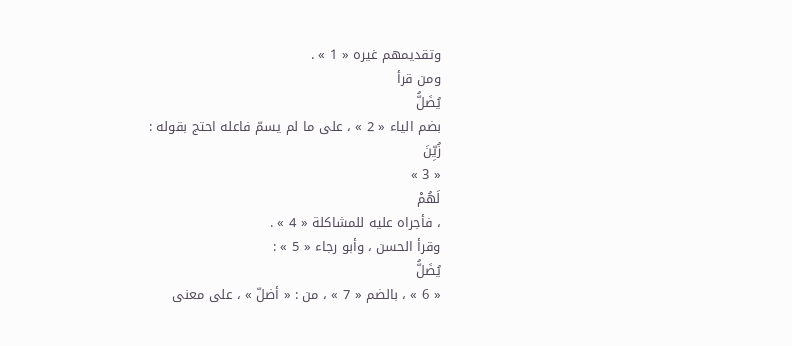وتقديمهم غيره « 1 » .
ومن قرأ
يُضَلُّ
بضم الياء « 2 » ، على ما لم يسمّ فاعله احتج بقوله :
زُيِّنَ
« 3 »
لَهُمْ
، فأجراه عليه للمشاكلة « 4 » .
وقرأ الحسن ، وأبو رجاء « 5 » :
يُضَلُّ
« 6 » ، بالضم « 7 » ، من : « أضلّ » ، على معنى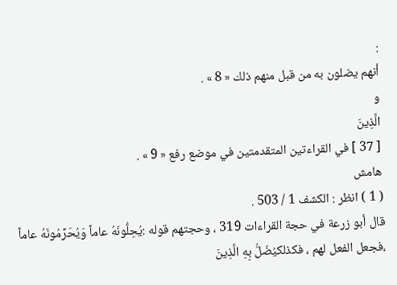:
أنهم يضلون به من قبل منهم ذلك « 8 » .
و
الَّذِينَ
[ 37 ] في القراءتين المتقدمتين في موضع رفع « 9 » .
هامش
( 1 ) انظر : الكشف 1 / 503 .
قال أبو زرعة في حجة القراءات 319 ، وحجتهم قوله :يُحِلُّونَهُ عاماً وَيُحَرِّمُونَهُ عاماً ،فجعل الفعل لهم ، فكذلكيُضَلُّ بِهِ الَّذِينَ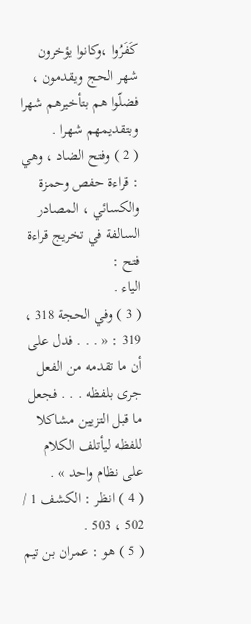كَفَرُوا ،وكانوا يؤخرون شهر الحج ويقدمون ، فضلّوا هم بتأخيرهم شهرا وبتقديمهم شهرا .
( 2 ) وفتح الضاد ، وهي : قراءة حفص وحمزة والكسائي ، المصادر السالفة في تخريج قراءة فتح :
الياء .
( 3 ) وفي الحجة 318 ، 319 : « . . . فدل على أن ما تقدمه من الفعل جرى بلفظه . . . فجعل ما قبل التزيين مشاكلا للفظه ليأتلف الكلام على نظام واحد » .
( 4 ) انظر : الكشف 1 / 502 ، 503 .
( 5 ) هو : عمران بن تيم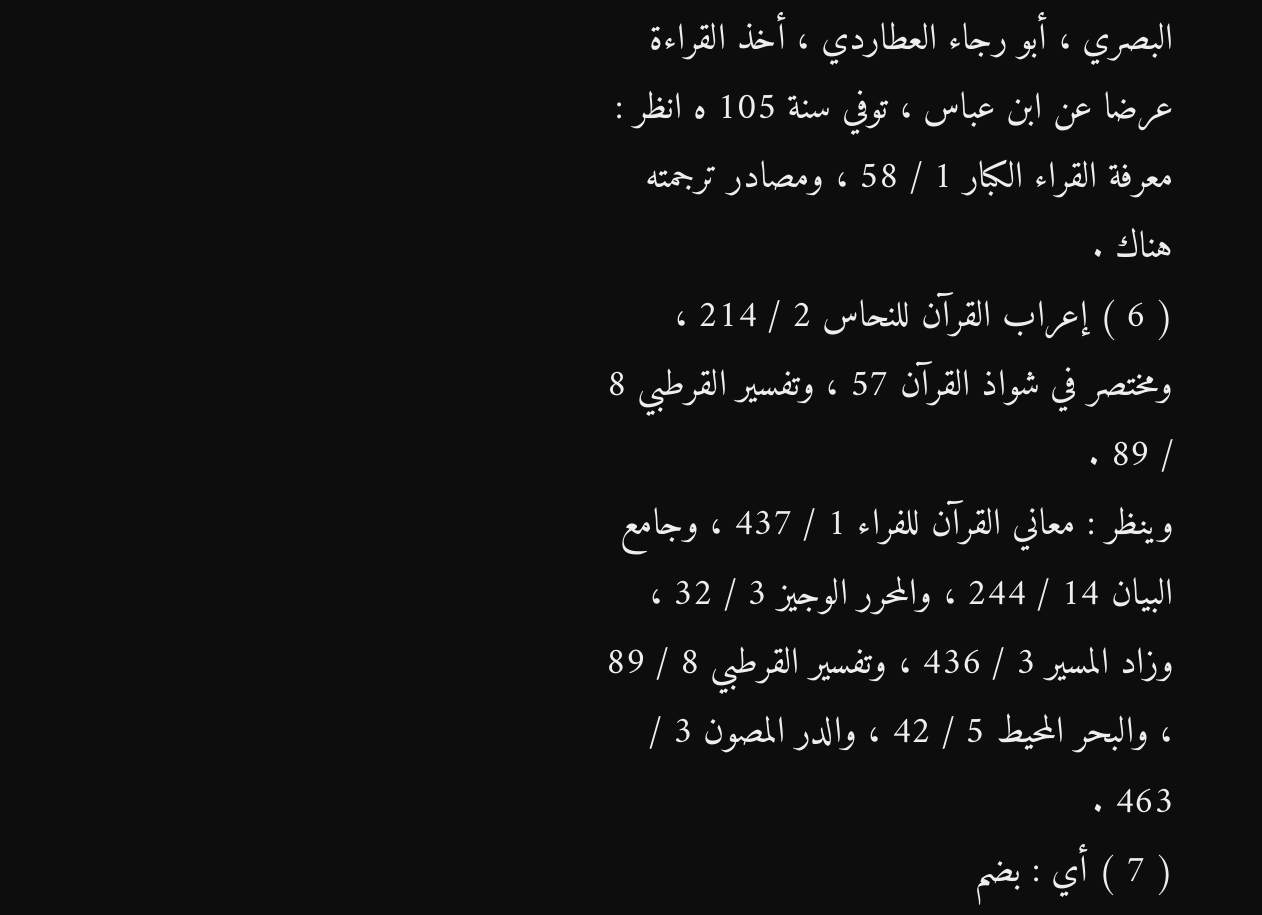البصري ، أبو رجاء العطاردي ، أخذ القراءة عرضا عن ابن عباس ، توفي سنة 105 ه انظر : معرفة القراء الكبار 1 / 58 ، ومصادر ترجمته هناك .
( 6 ) إعراب القرآن للنحاس 2 / 214 ، ومختصر في شواذ القرآن 57 ، وتفسير القرطبي 8 / 89 .
وينظر : معاني القرآن للفراء 1 / 437 ، وجامع البيان 14 / 244 ، والمحرر الوجيز 3 / 32 ، وزاد المسير 3 / 436 ، وتفسير القرطبي 8 / 89 ، والبحر المحيط 5 / 42 ، والدر المصون 3 / 463 .
( 7 ) أي : بضم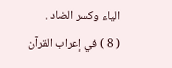الياء وكسر الضاد .
( 8 ) في إعراب القرآن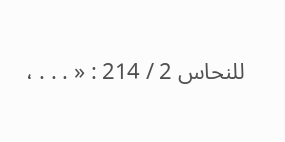للنحاس 2 / 214 : « . . . ،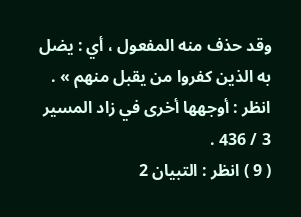وقد حذف منه المفعول ، أي : يضل به الذين كفروا من يقبل منهم » . انظر : أوجهها أخرى في زاد المسير 3 / 436 .
( 9 ) انظر : التبيان 2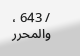/ 643 ، والمحرر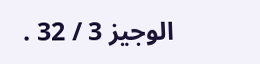الوجيز 3 / 32 .